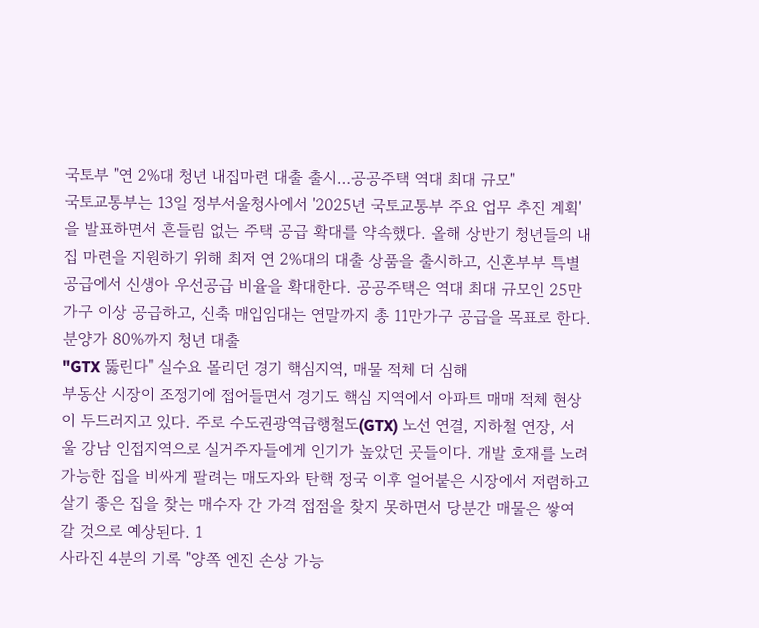국토부 "연 2%대 청년 내집마련 대출 출시…공공주택 역대 최대 규모"
국토교통부는 13일 정부서울청사에서 '2025년 국토교통부 주요 업무 추진 계획'을 발표하면서 흔들림 없는 주택 공급 확대를 약속했다. 올해 상반기 청년들의 내 집 마련을 지원하기 위해 최저 연 2%대의 대출 상품을 출시하고, 신혼부부 특별공급에서 신생아 우선공급 비율을 확대한다. 공공주택은 역대 최대 규모인 25만가구 이상 공급하고, 신축 매입임대는 연말까지 총 11만가구 공급을 목표로 한다. 분양가 80%까지 청년 대출
"GTX 뚫린다" 실수요 몰리던 경기 핵심지역, 매물 적체 더 심해
부동산 시장이 조정기에 접어들면서 경기도 핵심 지역에서 아파트 매매 적체 현상이 두드러지고 있다. 주로 수도권광역급행철도(GTX) 노선 연결, 지하철 연장, 서울 강남 인접지역으로 실거주자들에게 인기가 높았던 곳들이다. 개발 호재를 노려 가능한 집을 비싸게 팔려는 매도자와 탄핵 정국 이후 얼어붙은 시장에서 저렴하고 살기 좋은 집을 찾는 매수자 간 가격 접점을 찾지 못하면서 당분간 매물은 쌓여갈 것으로 예상된다. 1
사라진 4분의 기록 "양쪽 엔진 손상 가능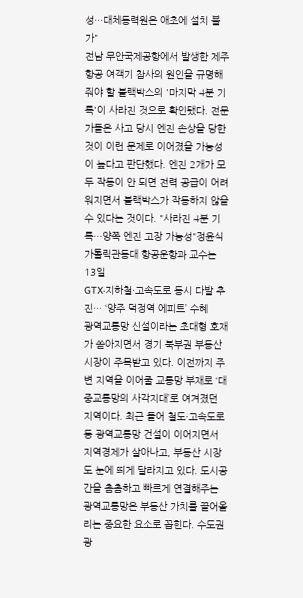성…대체동력원은 애초에 설치 불가"
전남 무안국제공항에서 발생한 제주항공 여객기 참사의 원인을 규명해줘야 할 블랙박스의 '마지막 4분 기록'이 사라진 것으로 확인됐다. 전문가들은 사고 당시 엔진 손상을 당한 것이 이런 문제로 이어졌을 가능성이 높다고 판단했다. 엔진 2개가 모두 작동이 안 되면 전력 공급이 어려워지면서 블랙박스가 작동하지 않을 수 있다는 것이다. "사라진 4분 기록…양쪽 엔진 고장 가능성"정윤식 가톨릭관동대 항공운항과 교수는 13일
GTX·지하철·고속도로 동시 다발 추진… ‘양주 덕정역 에피트’ 수혜
광역교통망 신설이라는 초대형 호재가 쏟아지면서 경기 북부권 부동산 시장이 주목받고 있다. 이전까지 주변 지역을 이어줄 교통망 부재로 ‘대중교통망의 사각지대’로 여겨졌던 지역이다. 최근 들어 철도·고속도로 등 광역교통망 건설이 이어지면서 지역경제가 살아나고, 부동산 시장도 눈에 띄게 달라지고 있다. 도시공간을 촘촘하고 빠르게 연결해주는 광역교통망은 부동산 가치를 끌어올리는 중요한 요소로 꼽힌다. 수도권광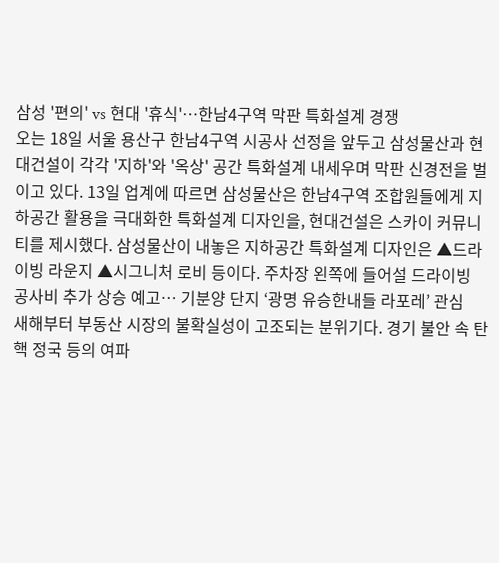삼성 '편의' vs 현대 '휴식'…한남4구역 막판 특화설계 경쟁
오는 18일 서울 용산구 한남4구역 시공사 선정을 앞두고 삼성물산과 현대건설이 각각 '지하'와 '옥상' 공간 특화설계 내세우며 막판 신경전을 벌이고 있다. 13일 업계에 따르면 삼성물산은 한남4구역 조합원들에게 지하공간 활용을 극대화한 특화설계 디자인을, 현대건설은 스카이 커뮤니티를 제시했다. 삼성물산이 내놓은 지하공간 특화설계 디자인은 ▲드라이빙 라운지 ▲시그니처 로비 등이다. 주차장 왼쪽에 들어설 드라이빙
공사비 추가 상승 예고… 기분양 단지 ‘광명 유승한내들 라포레’ 관심
새해부터 부동산 시장의 불확실성이 고조되는 분위기다. 경기 불안 속 탄핵 정국 등의 여파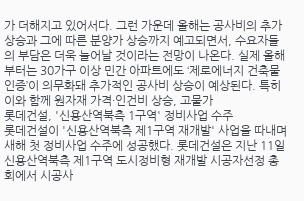가 더해지고 있어서다. 그런 가운데 올해는 공사비의 추가 상승과 그에 따른 분양가 상승까지 예고되면서, 수요자들의 부담은 더욱 늘어날 것이라는 전망이 나온다. 실제 올해부터는 30가구 이상 민간 아파트에도 ‘제로에너지 건축물 인증’이 의무화돼 추가적인 공사비 상승이 예상된다. 특히 이와 함께 원자재 가격·인건비 상승, 고물가
롯데건설, '신용산역북측 1구역' 정비사업 수주
롯데건설이 '신용산역북측 제1구역 재개발' 사업을 따내며 새해 첫 정비사업 수주에 성공했다. 롯데건설은 지난 11일 신용산역북측 제1구역 도시정비형 재개발 시공자선정 총회에서 시공사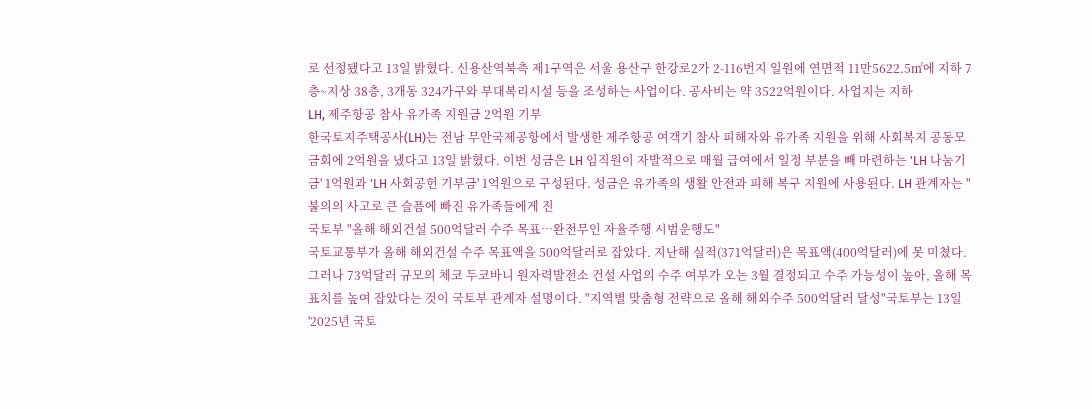로 선정됐다고 13일 밝혔다. 신용산역북측 제1구역은 서울 용산구 한강로2가 2-116번지 일원에 연면적 11만5622.5㎡에 지하 7층~지상 38층, 3개동 324가구와 부대복리시설 등을 조성하는 사업이다. 공사비는 약 3522억원이다. 사업지는 지하
LH, 제주항공 참사 유가족 지원금 2억원 기부
한국토지주택공사(LH)는 전남 무안국제공항에서 발생한 제주항공 여객기 참사 피해자와 유가족 지원을 위해 사회복지 공동모금회에 2억원을 냈다고 13일 밝혔다. 이번 성금은 LH 임직원이 자발적으로 매월 급여에서 일정 부분을 빼 마련하는 'LH 나눔기금' 1억원과 'LH 사회공헌 기부금' 1억원으로 구성된다. 성금은 유가족의 생활 안전과 피해 복구 지원에 사용된다. LH 관계자는 "불의의 사고로 큰 슬픔에 빠진 유가족들에게 진
국토부 "올해 해외건설 500억달러 수주 목표…완전무인 자율주행 시범운행도"
국토교통부가 올해 해외건설 수주 목표액을 500억달러로 잡았다. 지난해 실적(371억달러)은 목표액(400억달러)에 못 미쳤다. 그러나 73억달러 규모의 체코 두코바니 원자력발전소 건설 사업의 수주 여부가 오는 3월 결정되고 수주 가능성이 높아, 올해 목표치를 높여 잡았다는 것이 국토부 관계자 설명이다. "지역별 맞춤형 전략으로 올해 해외수주 500억달러 달성"국토부는 13일 '2025년 국토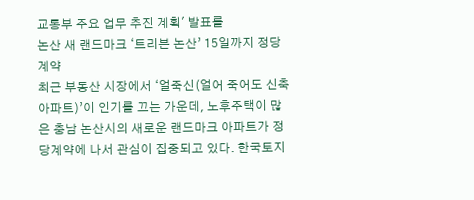교통부 주요 업무 추진 계획' 발표를
논산 새 랜드마크 ‘트리븐 논산’ 15일까지 정당계약
최근 부동산 시장에서 ‘얼죽신(얼어 죽어도 신축 아파트)’이 인기를 끄는 가운데, 노후주택이 많은 충남 논산시의 새로운 랜드마크 아파트가 정당계약에 나서 관심이 집중되고 있다. 한국토지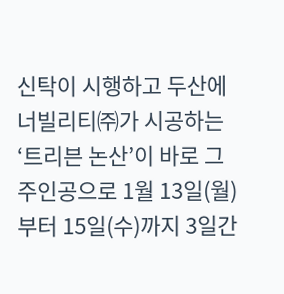신탁이 시행하고 두산에너빌리티㈜가 시공하는 ‘트리븐 논산’이 바로 그 주인공으로 1월 13일(월)부터 15일(수)까지 3일간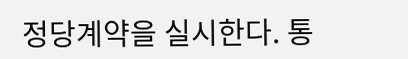정당계약을 실시한다. 통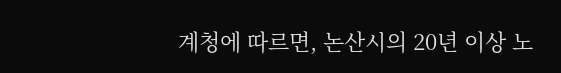계청에 따르면, 논산시의 20년 이상 노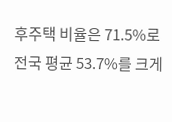후주택 비율은 71.5%로 전국 평균 53.7%를 크게